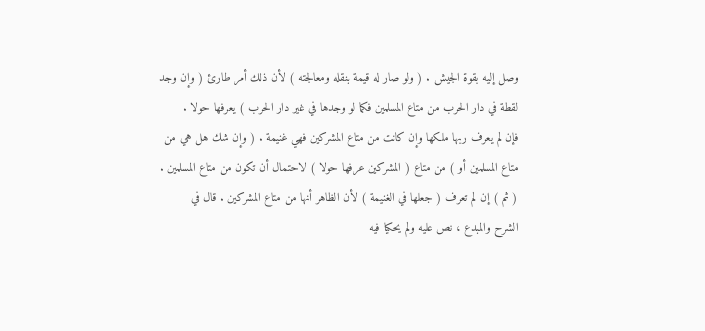وصل إليه بقوة الجيش . ( ولو صار له قيمة بنقله ومعالجته ) لأن ذلك أمر طارئ ( وإن وجد
لقطة في دار الحرب من متاع المسلمين فكما لو وجدها في غير دار الحرب ) يعرفها حولا .
فإن لم يعرف ربها ملكها وإن كانت من متاع المشركين فهي غنيمة . ( وإن شك هل هي من
متاع المسلمين أو ) من متاع ( المشركين عرفها حولا ) لاحتمال أن تكون من متاع المسلمين .
( ثم ) إن لم تعرف ( جعلها في الغنيمة ) لأن الظاهر أنها من متاع المشركين . قال في
الشرح والمبدع ، نص عليه ولم يحكيا فيه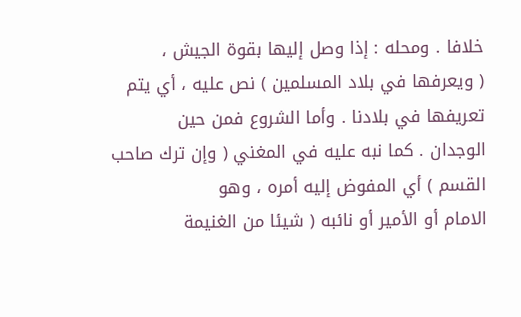خلافا . ومحله : إذا وصل إليها بقوة الجيش ،
( ويعرفها في بلاد المسلمين ) نص عليه ، أي يتم تعريفها في بلادنا . وأما الشروع فمن حين
الوجدان . كما نبه عليه في المغني ( وإن ترك صاحب القسم ) أي المفوض إليه أمره ، وهو
الامام أو الأمير أو نائبه ( شيئا من الغنيمة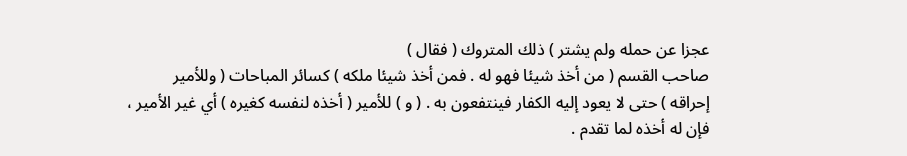عجزا عن حمله ولم يشتر ) ذلك المتروك ( فقال )
صاحب القسم ( من أخذ شيئا فهو له . فمن أخذ شيئا ملكه ) كسائر المباحات ( وللأمير
إحراقه ) حتى لا يعود إليه الكفار فينتفعون به . ( و ) للأمير ( أخذه لنفسه كغيره ) أي غير الأمير ،
فإن له أخذه لما تقدم .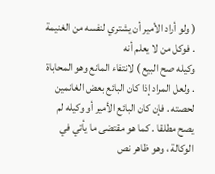( ولو أراد الأمير أن يشتري لنفسه من الغنيمة . فوكل من لا يعلم أنه
وكيله صح البيع ) لانتفاء المانع وهو المحاباة . ولعل المراد إذا كان البائع بعض الغانمين
لحصته . فإن كان البائع الأمير أو وكيله لم يصح مطلقا . كما هو مقتضى ما يأتي في
الوكالة ، وهو ظاهر نص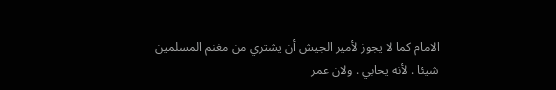الامام كما لا يجوز لأمير الجيش أن يشتري من مغنم المسلمين
شيئا . لأنه يحابي . ولان عمر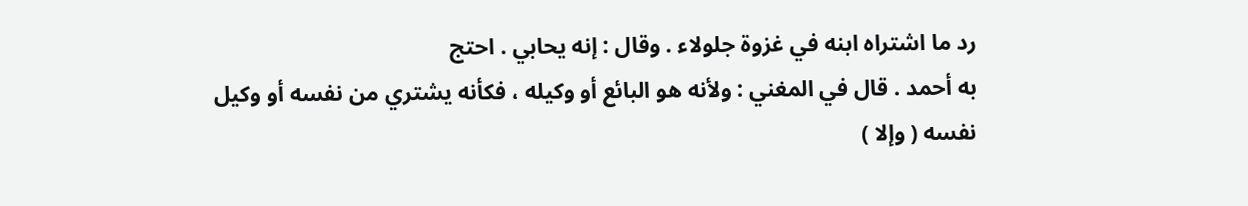رد ما اشتراه ابنه في غزوة جلولاء . وقال : إنه يحابي . احتج
به أحمد . قال في المغني : ولأنه هو البائع أو وكيله ، فكأنه يشتري من نفسه أو وكيل
نفسه ( وإلا )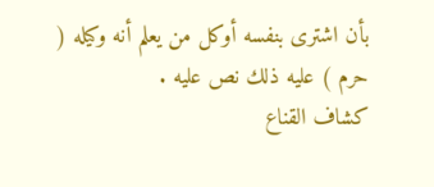بأن اشترى بنفسه أوكل من يعلم أنه وكيله ( حرم ) عليه ذلك نص عليه .
كشاف القناع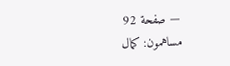— صفحة 92
مساهمون: كمال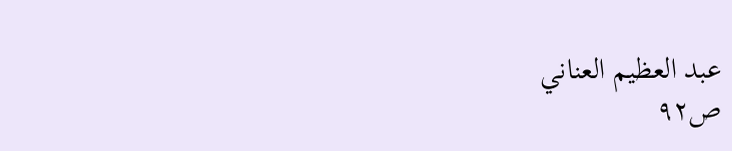عبد العظيم العناني
ص٩٢